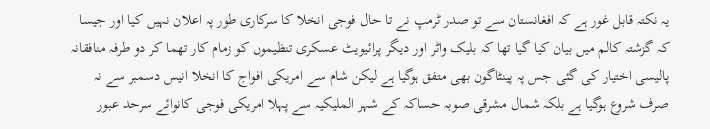یہ نکتہ قابل غور ہے کہ افغانستان سے تو صدر ٹرمپ نے تا حال فوجی انخلا کا سرکاری طور پہ اعلان نہیں کیا اور جیسا کہ گزشتہ کالم میں بیان کیا گیا تھا کہ بلیک واٹر اور دیگر پرائیویٹ عسکری تنظیموں کو زمام کار تھما کر دو طرفہ منافقانہ پالیسی اختیار کی گئی جس پہ پینٹاگون بھی متفق ہوگیا ہے لیکن شام سے امریکی افواج کا انخلا انیس دسمبر سے نہ صرف شروع ہوگیا ہے بلکہ شمال مشرقی صوبہ حساکہ کے شہر الملیکیہ سے پہلا امریکی فوجی کانوائے سرحد عبور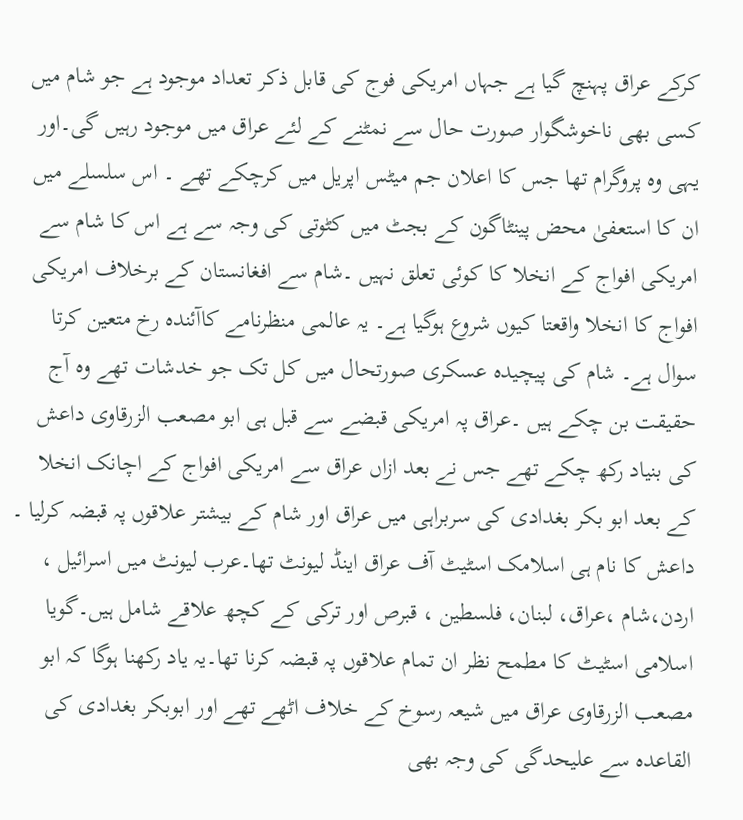کرکے عراق پہنچ گیا ہے جہاں امریکی فوج کی قابل ذکر تعداد موجود ہے جو شام میں کسی بھی ناخوشگوار صورت حال سے نمٹنے کے لئے عراق میں موجود رہیں گی۔اور یہی وہ پروگرام تھا جس کا اعلان جم میٹس اپریل میں کرچکے تھے ۔ اس سلسلے میں ان کا استعفیٰ محض پینٹاگون کے بجٹ میں کٹوتی کی وجہ سے ہے اس کا شام سے امریکی افواج کے انخلا کا کوئی تعلق نہیں ۔شام سے افغانستان کے برخلاف امریکی افواج کا انخلا واقعتا کیوں شروع ہوگیا ہے۔ یہ عالمی منظرنامے کاآئندہ رخ متعین کرتا سوال ہے۔ شام کی پیچیدہ عسکری صورتحال میں کل تک جو خدشات تھے وہ آج حقیقت بن چکے ہیں ۔عراق پہ امریکی قبضے سے قبل ہی ابو مصعب الزرقاوی داعش کی بنیاد رکھ چکے تھے جس نے بعد ازاں عراق سے امریکی افواج کے اچانک انخلا کے بعد ابو بکر بغدادی کی سربراہی میں عراق اور شام کے بیشتر علاقوں پہ قبضہ کرلیا ۔ داعش کا نام ہی اسلامک اسٹیٹ آف عراق اینڈ لیونٹ تھا۔عرب لیونٹ میں اسرائیل ، اردن،شام ،عراق، لبنان، فلسطین ، قبرص اور ترکی کے کچھ علاقے شامل ہیں۔گویا اسلامی اسٹیٹ کا مطمح نظر ان تمام علاقوں پہ قبضہ کرنا تھا۔یہ یاد رکھنا ہوگا کہ ابو مصعب الزرقاوی عراق میں شیعہ رسوخ کے خلاف اٹھے تھے اور ابوبکر بغدادی کی القاعدہ سے علیحدگی کی وجہ بھی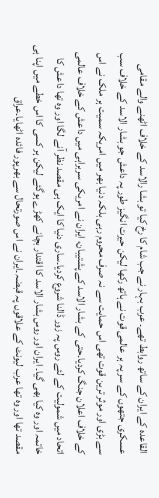القاعدہ کے ایران کے ساتھ روابط تھے۔ عرب بہار نے جب شام کا رخ کیا تو بشا رالاسد کے خلاف اٹھنے والے مقامی عسکری جتھوں کے سر پہ ہر عالمی قوت نے ہاتھ رکھا لیکن حیرت انگیز طور پہ داعش جو بشار الاسد کے خلاف سب سے بڑی اور موثر ترین قوت تھی اس حمایت سے نہ صرف محروم رہی بلکہ دنیا بھر میں امریکہ سمیت ہر ملک نے اس کے خلاف اعلان جنگ کردیا۔حتی کے بشار الاسد کے پشتیبان، ایران نے امریکی سربراہی میں داعش کے خلاف عالمی اتحاد میں شمولیت کے لئے روس پہ زور ڈالنا شروع کردیا۔ساری دنیا کا ایک ہی مقصد نظر آنے لگا اور وہ تھا داعش کا خاتمہ اور وہ کیا بھی گیا۔ ایران اور روس بشار الاسد کا اقتدار بچانے کھڑے ہوگئے لیکن ہر کسی کا اس خطے میں اپنا ہی مقصد تھا اور وہ تھا عرب لیونٹ کے علاقوں پہ قبضہ۔ایران نے اس صورتحال سے بھرپور فائدہ اٹھایا۔عراق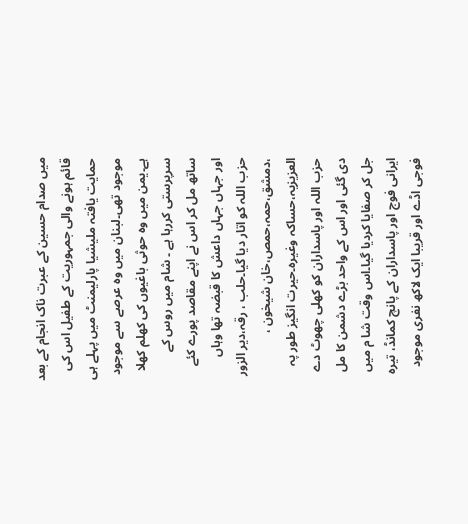میں صدام حسین کے عبرت ناک انجام کے بعد قائم ہونے والی جمہوریت کے طفیل اس کی حمایت یافتہ ملیشیا پارلیمنٹ میں پہلے ہی موجود تھی۔لبنان میں وہ عرصے سے موجود ہے۔یمن میں وہ حوثی باغیوں کی کھلم کھلا سرپرستی کررہا ہے ۔ شام میں روس کے ساتھ مل کر اس نے اپنے مقاصد پورے کئے اور جہاں جہاں داعش کا قبضہ تھا وہاں حزب اللہ کو اتار دیا گیا۔حلب ، رقہ،دیر الزور ،دمشق،حمہ،حمص،خان شیخون ، العزیزیہ،حساکہ وغیرہ۔حیرت انگیز طور پہ حزب اللہ اور پاسداران کو کھلی چھوٹ دے دی گئی اور اس کے واحد بڑے دشمن کا مل جل کر صفایا کردیا گیا۔اس وقت شا م میں ایرانی فوج اور پاسداران کے پانچ کمانڈ، تیرہ فوجی اڈے اور قریبا ایک لاکھ نفری موجود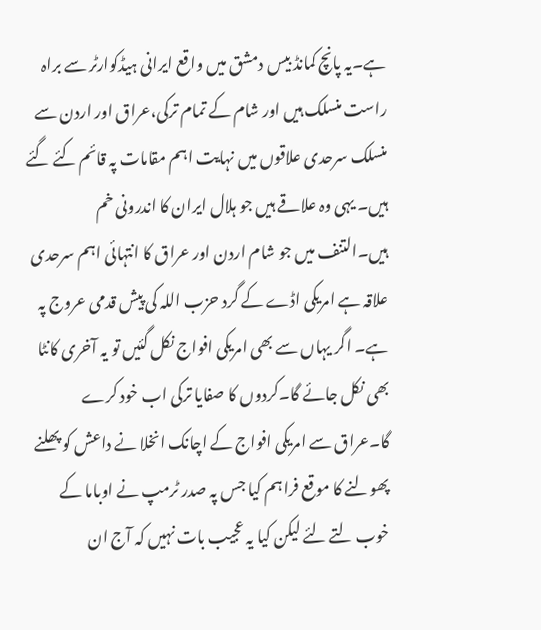ہے۔یہ پانچ کمانڈ بیس دمشق میں واقع ایرانی ہیڈکوارٹر سے براہ راست منسلک ہیں اور شام کے تمام ترکی،عراق اور اردن سے منسلک سرحدی علاقوں میں نہایت اہم مقامات پہ قائم کئے گئے ہیں۔ یہی وہ علاقے ہیں جو ہلال ایران کا اندرونی خم ہیں۔التنف میں جو شام اردن اور عراق کا انتہائی اہم سرحدی علاقہ ہے امریکی اڈے کے گرد حزب اللہ کی پیش قدمی عروج پہ ہے۔ اگر یہاں سے بھی امریکی افواج نکل گئیں تو یہ آخری کانٹا بھی نکل جائے گا۔کردوں کا صفایا ترکی اب خود کرے گا۔عراق سے امریکی افواج کے اچانک انخلا نے داعش کو پھلنے پھولنے کا موقع فراہم کیا جس پہ صدر ٹرمپ نے اوباما کے خوب لتے لئے لیکن کیا یہ عجیب بات نہیں کہ آج ان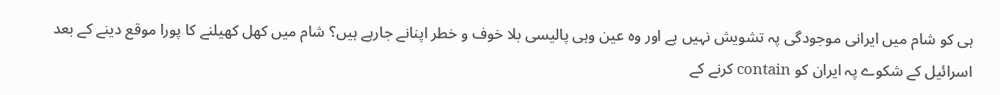ہی کو شام میں ایرانی موجودگی پہ تشویش نہیں ہے اور وہ عین وہی پالیسی بلا خوف و خطر اپنانے جارہے ہیں؟ شام میں کھل کھیلنے کا پورا موقع دینے کے بعد اسرائیل کے شکوے پہ ایران کو contain کرنے کے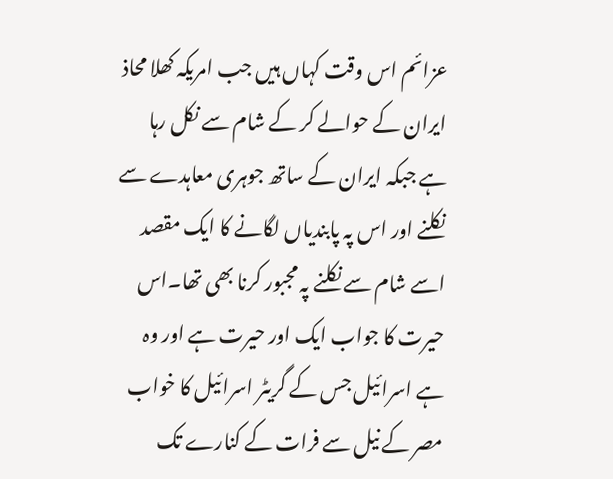عزائم اس وقت کہاں ہیں جب امریکہ کھلا محاذ ایران کے حوالے کر کے شام سے نکل رہا ہے جبکہ ایران کے ساتھ جوہری معاہدے سے نکلنے اور اس پہ پابندیاں لگانے کا ایک مقصد اسے شام سے نکلنے پہ مجبور کرنا بھی تھا۔اس حیرت کا جواب ایک اور حیرت ہے اور وہ ہے اسرائیل جس کے گریٹر اسرائیل کا خواب مصر کے نیل سے فرات کے کنارے تک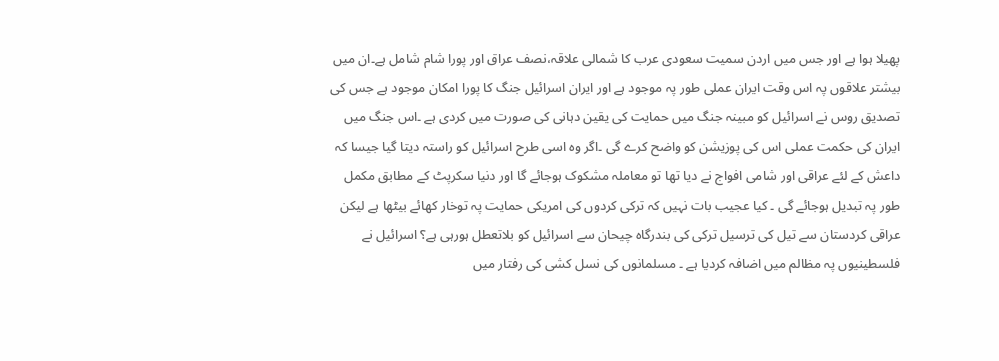پھیلا ہوا ہے اور جس میں اردن سمیت سعودی عرب کا شمالی علاقہ،نصف عراق اور پورا شام شامل ہے۔ان میں بیشتر علاقوں پہ اس وقت ایران عملی طور پہ موجود ہے اور ایران اسرائیل جنگ کا پورا امکان موجود ہے جس کی تصدیق روس نے اسرائیل کو مبینہ جنگ میں حمایت کی یقین دہانی کی صورت میں کردی ہے ۔اس جنگ میں ایران کی حکمت عملی اس کی پوزیشن کو واضح کرے گی ۔اگر وہ اسی طرح اسرائیل کو راستہ دیتا گیا جیسا کہ داعش کے لئے عراقی اور شامی افواج نے دیا تھا تو معاملہ مشکوک ہوجائے گا اور دنیا سکرپٹ کے مطابق مکمل طور پہ تبدیل ہوجائے گی ۔ کیا عجیب بات نہیں کہ ترکی کردوں کی امریکی حمایت پہ توخار کھائے بیٹھا ہے لیکن عراقی کردستان سے تیل کی ترسیل ترکی کی بندرگاہ چیحان سے اسرائیل کو بلاتعطل ہورہی ہے؟ اسرائیل نے فلسطینیوں پہ مظالم میں اضافہ کردیا ہے ۔ مسلمانوں کی نسل کشی کی رفتار میں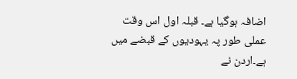اضافہ ہوگیا ہے۔ قبلہ اول اس وقت عملی طور پہ یہودیوں کے قبضے میں ہے۔اردن نے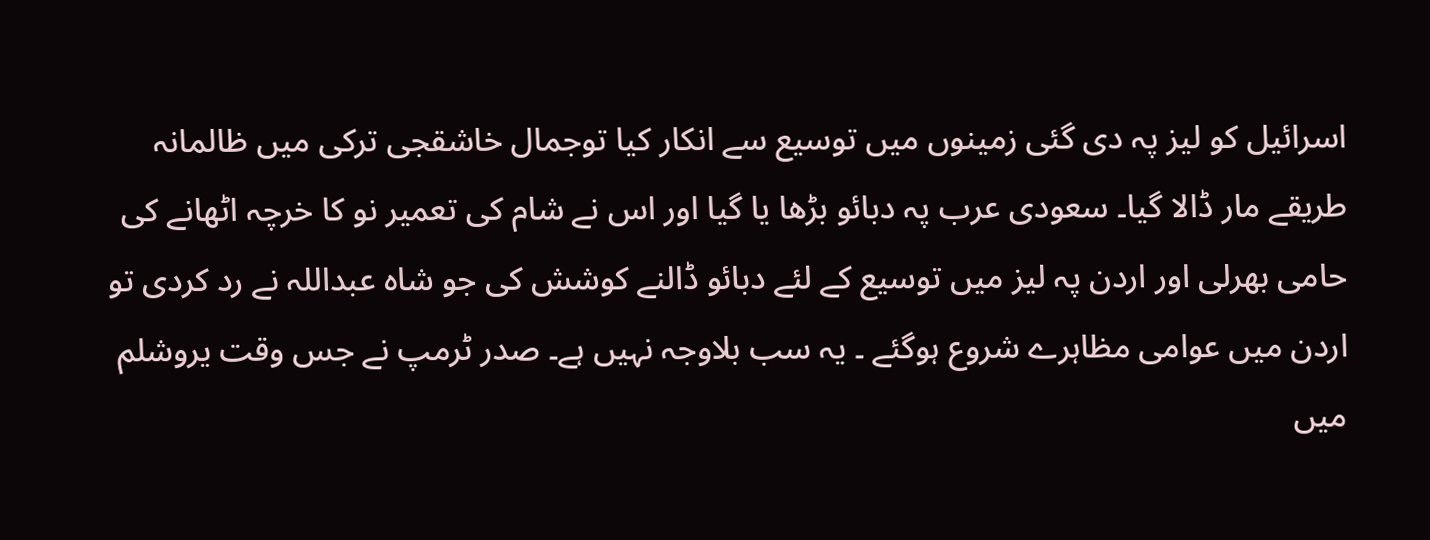اسرائیل کو لیز پہ دی گئی زمینوں میں توسیع سے انکار کیا توجمال خاشقجی ترکی میں ظالمانہ طریقے مار ڈالا گیا۔ سعودی عرب پہ دبائو بڑھا یا گیا اور اس نے شام کی تعمیر نو کا خرچہ اٹھانے کی حامی بھرلی اور اردن پہ لیز میں توسیع کے لئے دبائو ڈالنے کوشش کی جو شاہ عبداللہ نے رد کردی تو اردن میں عوامی مظاہرے شروع ہوگئے ۔ یہ سب بلاوجہ نہیں ہے۔ صدر ٹرمپ نے جس وقت یروشلم میں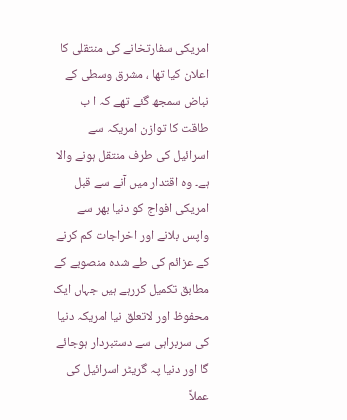امریکی سفارتخانے کی منتقلی کا اعلان کیا تھا ، مشرق وسطی کے نباض سمجھ گئے تھے کہ ا ب طاقت کا توازن امریکہ سے اسرائیل کی طرف منتقل ہونے والا ہے۔ وہ اقتدار میں آنے سے قبل امریکی افواج کو دنیا بھر سے واپس بلانے اور اخراجات کم کرنے کے عزائم کی طے شدہ منصوبے کے مطابق تکمیل کررہے ہیں جہاں ایک محفوظ اور لاتعلق نیا امریکہ دنیا کی سربراہی سے دستبردار ہوجائے گا اور دنیا پہ گریٹر اسرائیل کی عملاً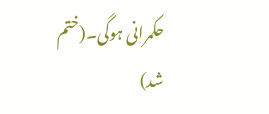حکمرانی ہوگی۔(ختم شد)